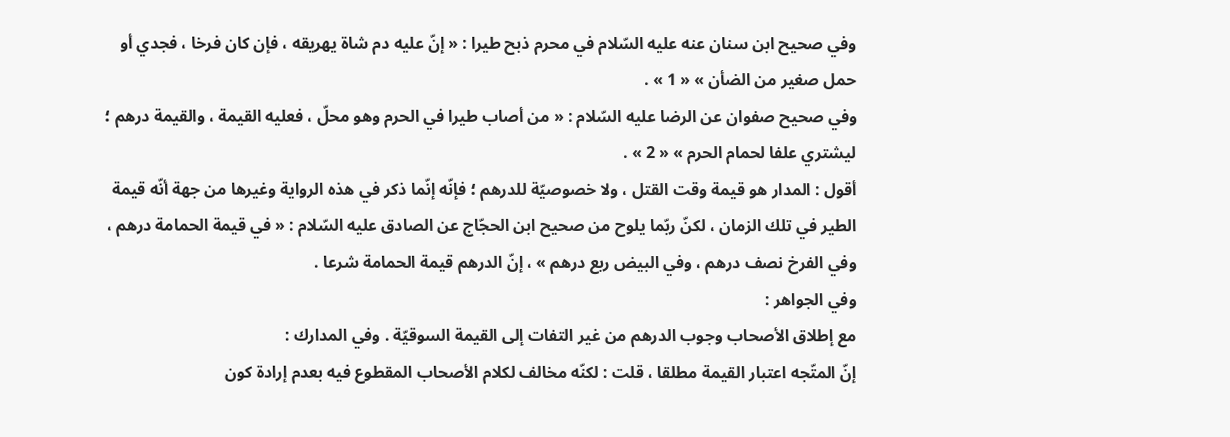وفي صحيح ابن سنان عنه عليه السّلام في محرم ذبح طيرا : « إنّ عليه دم شاة يهريقه ، فإن كان فرخا ، فجدي أو حمل صغير من الضأن » « 1 » .
وفي صحيح صفوان عن الرضا عليه السّلام : « من أصاب طيرا في الحرم وهو محلّ ، فعليه القيمة ، والقيمة درهم ؛ ليشتري علفا لحمام الحرم » « 2 » .
أقول : المدار هو قيمة وقت القتل ، ولا خصوصيّة للدرهم ؛ فإنّه إنّما ذكر في هذه الرواية وغيرها من جهة أنّه قيمة الطير في تلك الزمان ، لكنّ ربّما يلوح من صحيح ابن الحجّاج عن الصادق عليه السّلام : « في قيمة الحمامة درهم ، وفي الفرخ نصف درهم ، وفي البيض ربع درهم » ، إنّ الدرهم قيمة الحمامة شرعا .
وفي الجواهر :
مع إطلاق الأصحاب وجوب الدرهم من غير التفات إلى القيمة السوقيّة . وفي المدارك :
إنّ المتّجه اعتبار القيمة مطلقا ، قلت : لكنّه مخالف لكلام الأصحاب المقطوع فيه بعدم إرادة كون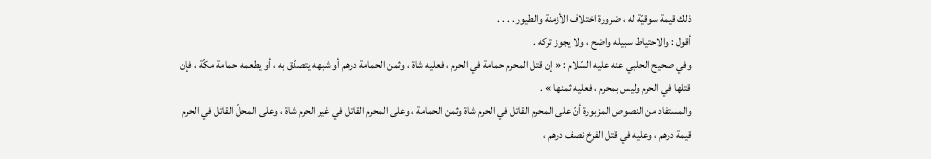ذلك قيمة سوقيّة له ، ضرورة اختلاف الأزمنة والطيور . . . .
أقول : والاحتياط سبيله واضح ، ولا يجوز تركه .
وفي صحيح الحلبي عنه عليه السّلام : « إن قتل المحرم حمامة في الحرم ، فعليه شاة ، وثمن الحمامة درهم أو شبهه يتصدّق به ، أو يطعمه حمامة مكّة ، فإن قتلها في الحرم وليس بمحرم ، فعليه ثمنها » .
والمستفاد من النصوص المزبورة أنّ على المحرم القاتل في الحرم شاة وثمن الحمامة ، وعلى المحرم القاتل في غير الحرم شاة ، وعلى المحلّ القاتل في الحرم قيمة درهم ، وعليه في قتل الفرخ نصف درهم ،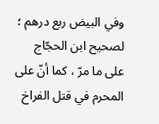وفي البيض ربع درهم ؛ لصحيح ابن الحجّاج على ما مرّ ، كما أنّ على المحرم في قتل الفراخ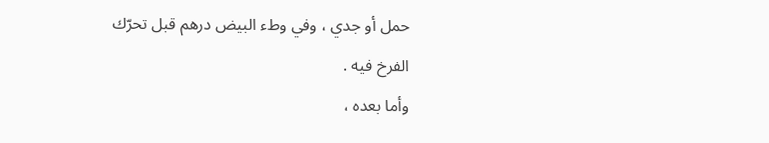حمل أو جدي ، وفي وطء البيض درهم قبل تحرّك الفرخ فيه .
وأما بعده ،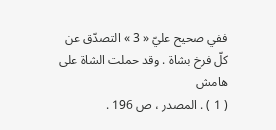ففي صحيح عليّ « 3 » التصدّق عن كلّ فرخ بشاة . وقد حملت الشاة على
هامش
( 1 ) . المصدر ، ص 196 .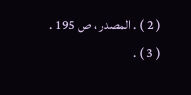( 2 ) . المصدر ، ص 195 .
( 3 ) .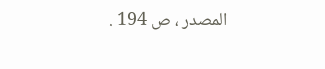المصدر ، ص 194 .